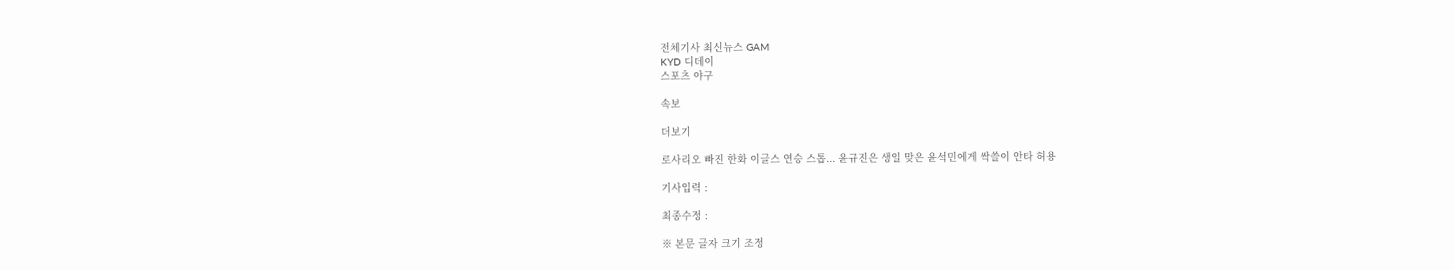전체기사 최신뉴스 GAM
KYD 디데이
스포츠 야구

속보

더보기

로사리오 빠진 한화 이글스 연승 스톱... 윤규진은 생일 맞은 윤석민에게 싹쓸이 안타 허용

기사입력 :

최종수정 :

※ 본문 글자 크기 조정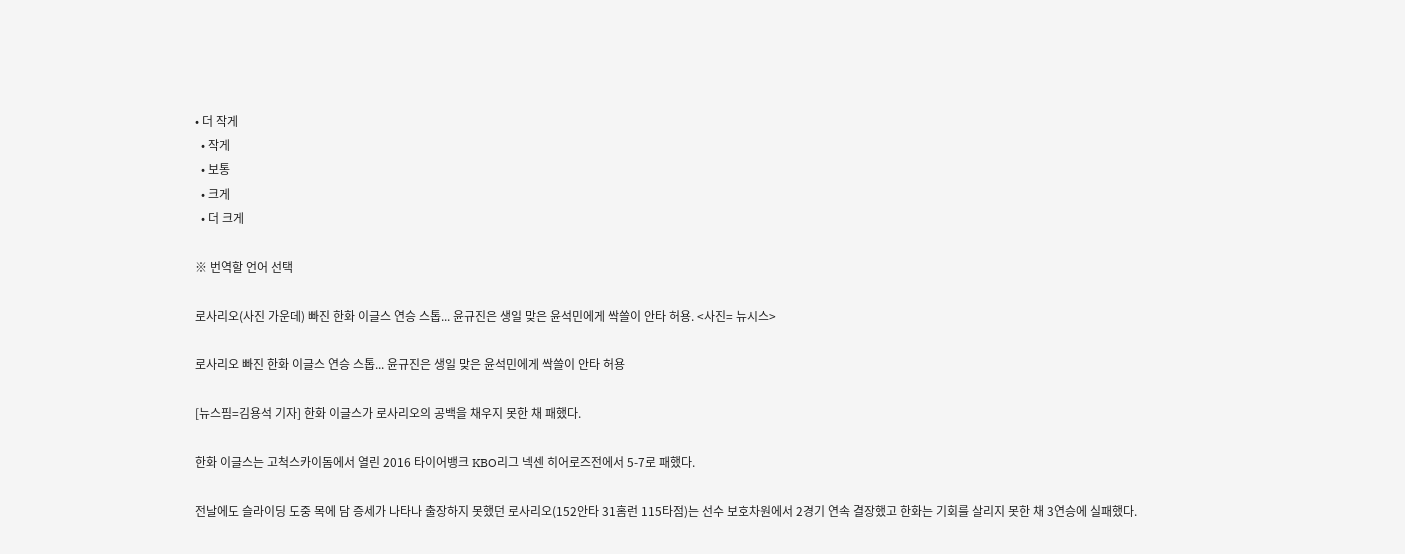• 더 작게
  • 작게
  • 보통
  • 크게
  • 더 크게

※ 번역할 언어 선택

로사리오(사진 가운데) 빠진 한화 이글스 연승 스톱... 윤규진은 생일 맞은 윤석민에게 싹쓸이 안타 허용. <사진= 뉴시스>

로사리오 빠진 한화 이글스 연승 스톱... 윤규진은 생일 맞은 윤석민에게 싹쓸이 안타 허용

[뉴스핌=김용석 기자] 한화 이글스가 로사리오의 공백을 채우지 못한 채 패했다.

한화 이글스는 고척스카이돔에서 열린 2016 타이어뱅크 KBO리그 넥센 히어로즈전에서 5-7로 패했다.

전날에도 슬라이딩 도중 목에 담 증세가 나타나 출장하지 못했던 로사리오(152안타 31홈런 115타점)는 선수 보호차원에서 2경기 연속 결장했고 한화는 기회를 살리지 못한 채 3연승에 실패했다.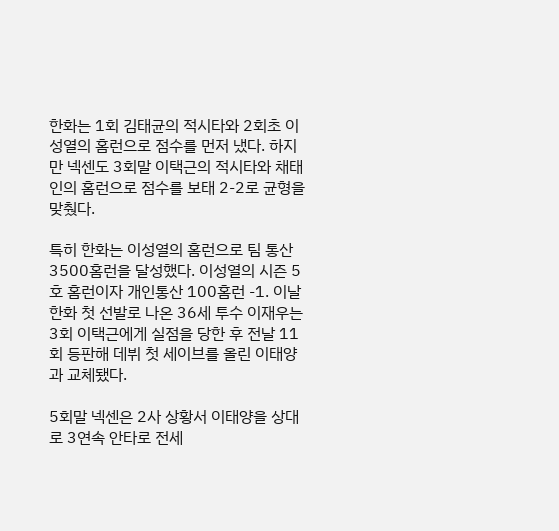한화는 1회 김태균의 적시타와 2회초 이성열의 홈런으로 점수를 먼저 냈다. 하지만 넥센도 3회말 이택근의 적시타와 채태인의 홈런으로 점수를 보태 2-2로 균형을 맞췄다.

특히 한화는 이성열의 홈런으로 팀 통산 3500홈런을 달성했다. 이성열의 시즌 5호 홈런이자 개인통산 100홈런 -1. 이날 한화 첫 선발로 나온 36세 투수 이재우는 3회 이택근에게 실점을 당한 후 전날 11회 등판해 데뷔 첫 세이브를 올린 이태양과 교체됐다.

5회말 넥센은 2사 상황서 이태양을 상대로 3연속 안타로 전세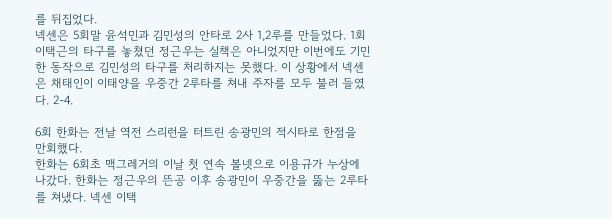를 뒤집었다.
넥센은 5회말 윤석민과 김민성의 안타로 2사 1,2루를 만들었다. 1회 이택근의 타구를 놓쳤던 정근우는 실책은 아니었지만 이번에도 기민한 동작으로 김민성의 타구를 처리하지는 못했다. 이 상황에서 넥센은 채태인이 이태양을 우중간 2루타를 쳐내 주자를 모두 불러 들였다. 2-4.

6회 한화는 전날 역전 스리런을 터트린 송광민의 적시타로 한점을 만회했다.
한화는 6회초 맥그레거의 이날 첫 연속 볼넷으로 이용규가 누상에 나갔다. 한화는 정근우의 뜬공 이후 송광민이 우중간을 뚫는 2루타를 쳐냈다. 넥센 이택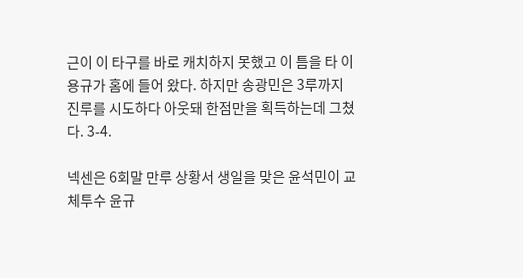근이 이 타구를 바로 캐치하지 못했고 이 틈을 타 이용규가 홈에 들어 왔다. 하지만 송광민은 3루까지 진루를 시도하다 아웃돼 한점만을 획득하는데 그쳤다. 3-4.

넥센은 6회말 만루 상황서 생일을 맞은 윤석민이 교체투수 윤규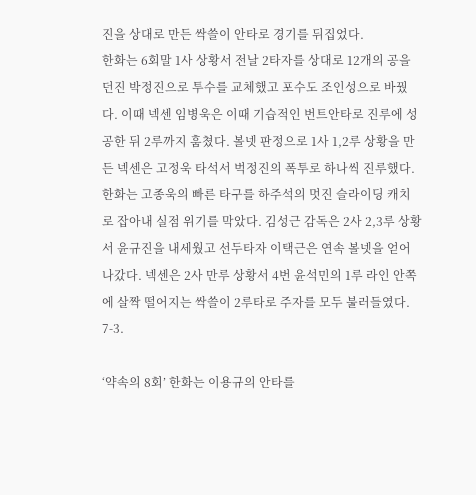진을 상대로 만든 싹쓸이 안타로 경기를 뒤집었다.
한화는 6회말 1사 상황서 전날 2타자를 상대로 12개의 공을 던진 박정진으로 투수를 교체했고 포수도 조인성으로 바꿨다. 이때 넥센 임병욱은 이때 기습적인 번트안타로 진루에 성공한 뒤 2루까지 훔쳤다. 볼넷 판정으로 1사 1,2루 상황을 만든 넥센은 고정욱 타석서 벅정진의 폭투로 하나씩 진루했다. 한화는 고종욱의 빠른 타구를 하주석의 멋진 슬라이딩 캐치로 잡아내 실점 위기를 막았다. 김성근 감독은 2사 2,3루 상황서 윤규진을 내세웠고 선두타자 이택근은 연속 볼넷을 얻어 나갔다. 넥센은 2사 만루 상황서 4번 윤석민의 1루 라인 안쪽에 살짝 떨어지는 싹쓸이 2루타로 주자를 모두 불러들였다. 7-3.

‘약속의 8회’ 한화는 이용규의 안타를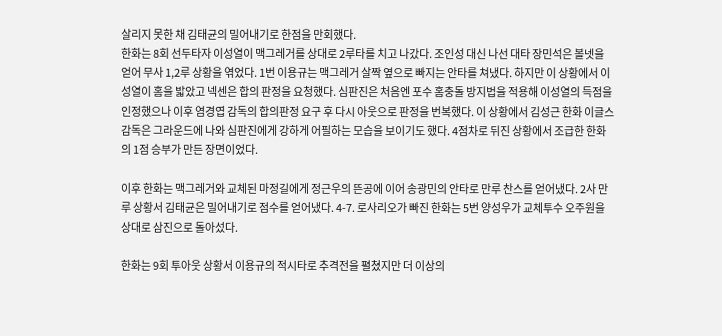살리지 못한 채 김태균의 밀어내기로 한점을 만회했다.
한화는 8회 선두타자 이성열이 맥그레거를 상대로 2루타를 치고 나갔다. 조인성 대신 나선 대타 장민석은 볼넷을 얻어 무사 1,2루 상황을 엮었다. 1번 이용규는 맥그레거 살짝 옆으로 빠지는 안타를 쳐냈다. 하지만 이 상황에서 이성열이 홈을 밟았고 넥센은 합의 판정을 요청했다. 심판진은 처음엔 포수 홈충돌 방지법을 적용해 이성열의 득점을 인정했으나 이후 염경엽 감독의 합의판정 요구 후 다시 아웃으로 판정을 번복했다. 이 상황에서 김성근 한화 이글스 감독은 그라운드에 나와 심판진에게 강하게 어필하는 모습을 보이기도 했다. 4점차로 뒤진 상황에서 조급한 한화의 1점 승부가 만든 장면이었다.

이후 한화는 맥그레거와 교체된 마정길에게 정근우의 뜬공에 이어 송광민의 안타로 만루 찬스를 얻어냈다. 2사 만루 상황서 김태균은 밀어내기로 점수를 얻어냈다. 4-7. 로사리오가 빠진 한화는 5번 양성우가 교체투수 오주원을 상대로 삼진으로 돌아섰다.

한화는 9회 투아웃 상황서 이용규의 적시타로 추격전을 펼쳤지만 더 이상의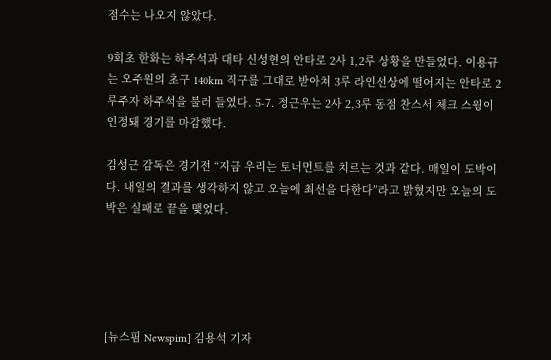점수는 나오지 않았다.

9회초 한화는 하주석과 대타 신성현의 안타로 2사 1,2루 상황을 만들었다. 이용규는 오주원의 초구 140km 직구를 그대로 받아쳐 3루 라인선상에 떨어지는 안타로 2루주자 하주석을 불러 들였다. 5-7. 정근우는 2사 2,3루 동점 찬스서 체크 스윙이 인정돼 경기를 마감했다.

김성근 감독은 경기전 “지금 우리는 토너먼트를 치르는 것과 같다. 매일이 도박이다. 내일의 결과를 생각하지 않고 오늘에 최선을 다한다”라고 밝혔지만 오늘의 도박은 실패로 끝을 맺었다.





[뉴스핌 Newspim] 김용석 기자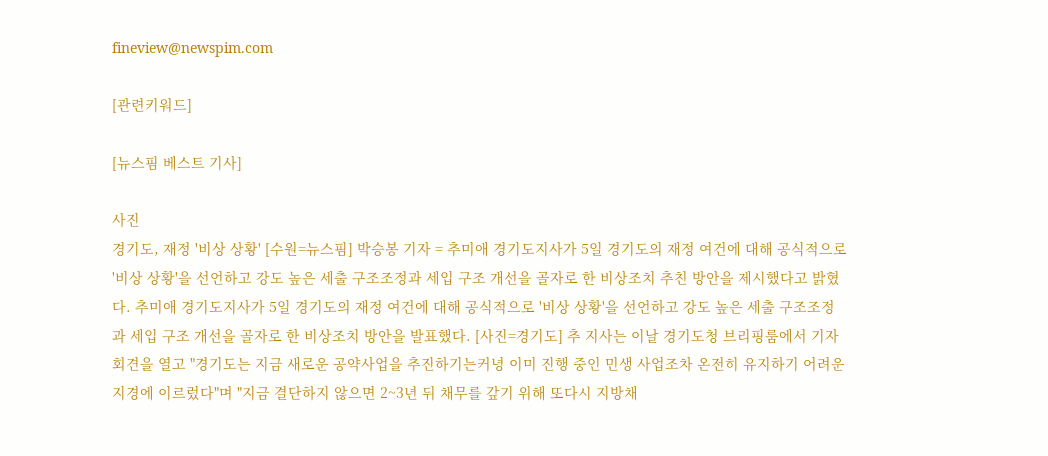fineview@newspim.com

[관련키워드]

[뉴스핌 베스트 기사]

사진
경기도, 재정 '비상 상황' [수원=뉴스핌] 박승봉 기자 = 추미애 경기도지사가 5일 경기도의 재정 여건에 대해 공식적으로 '비상 상황'을 선언하고 강도 높은 세출 구조조정과 세입 구조 개선을 골자로 한 비상조치 추친 방안을 제시했다고 밝혔다. 추미애 경기도지사가 5일 경기도의 재정 여건에 대해 공식적으로 '비상 상황'을 선언하고 강도 높은 세출 구조조정과 세입 구조 개선을 골자로 한 비상조치 방안을 발표했다. [사진=경기도] 추 지사는 이날 경기도청 브리핑룸에서 기자회견을 열고 "경기도는 지금 새로운 공약사업을 추진하기는커녕 이미 진행 중인 민생 사업조차 온전히 유지하기 어려운 지경에 이르렀다"며 "지금 결단하지 않으면 2~3년 뒤 채무를 갚기 위해 또다시 지방채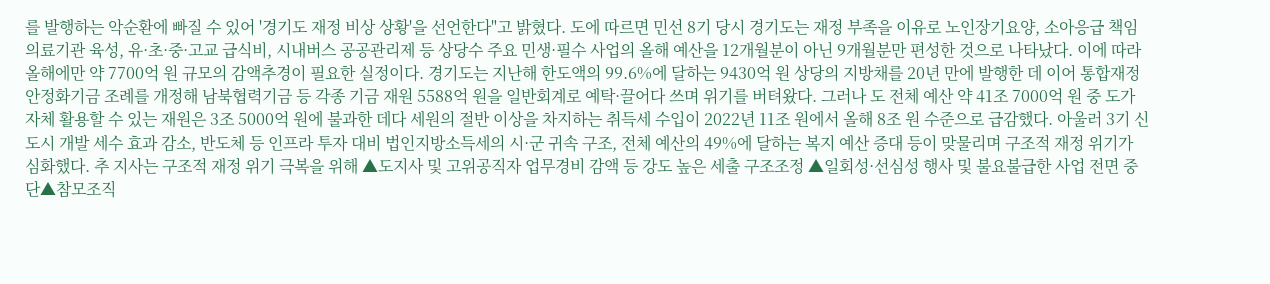를 발행하는 악순환에 빠질 수 있어 '경기도 재정 비상 상황'을 선언한다"고 밝혔다. 도에 따르면 민선 8기 당시 경기도는 재정 부족을 이유로 노인장기요양, 소아응급 책임의료기관 육성, 유·초·중·고교 급식비, 시내버스 공공관리제 등 상당수 주요 민생·필수 사업의 올해 예산을 12개월분이 아닌 9개월분만 편성한 것으로 나타났다. 이에 따라 올해에만 약 7700억 원 규모의 감액추경이 필요한 실정이다. 경기도는 지난해 한도액의 99.6%에 달하는 9430억 원 상당의 지방채를 20년 만에 발행한 데 이어 통합재정안정화기금 조례를 개정해 남북협력기금 등 각종 기금 재원 5588억 원을 일반회계로 예탁·끌어다 쓰며 위기를 버텨왔다. 그러나 도 전체 예산 약 41조 7000억 원 중 도가 자체 활용할 수 있는 재원은 3조 5000억 원에 불과한 데다 세원의 절반 이상을 차지하는 취득세 수입이 2022년 11조 원에서 올해 8조 원 수준으로 급감했다. 아울러 3기 신도시 개발 세수 효과 감소, 반도체 등 인프라 투자 대비 법인지방소득세의 시·군 귀속 구조, 전체 예산의 49%에 달하는 복지 예산 증대 등이 맞물리며 구조적 재정 위기가 심화했다. 추 지사는 구조적 재정 위기 극복을 위해 ▲도지사 및 고위공직자 업무경비 감액 등 강도 높은 세출 구조조정 ▲일회성·선심성 행사 및 불요불급한 사업 전면 중단▲참모조직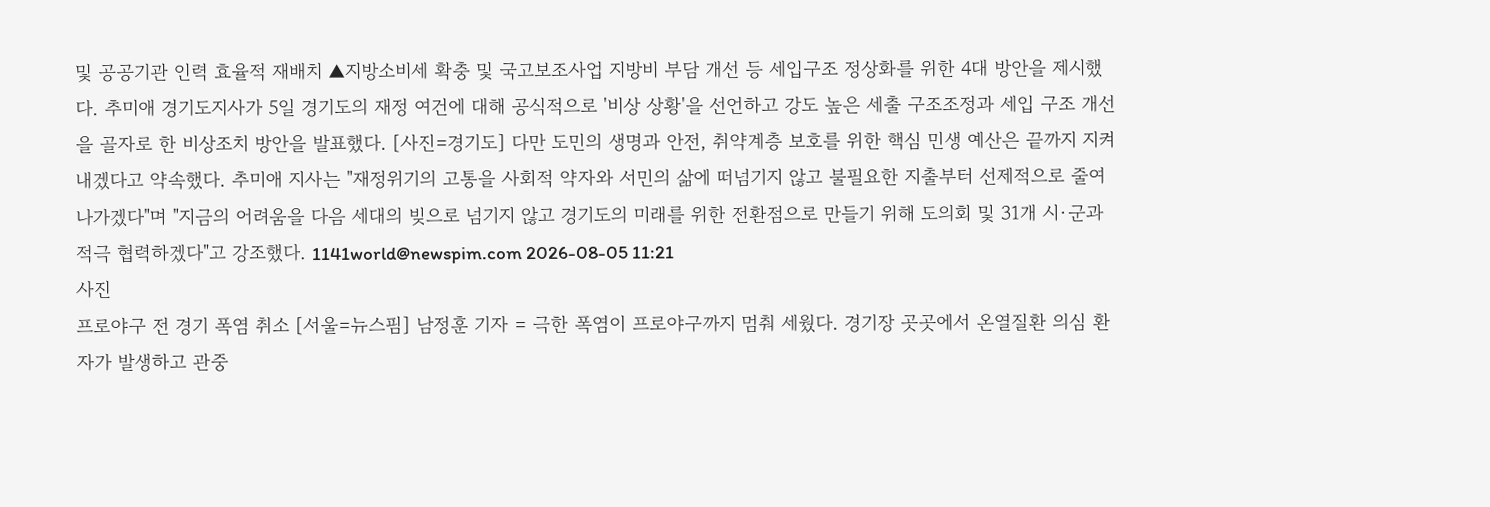및 공공기관 인력 효율적 재배치 ▲지방소비세 확충 및 국고보조사업 지방비 부담 개선 등 세입구조 정상화를 위한 4대 방안을 제시했다. 추미애 경기도지사가 5일 경기도의 재정 여건에 대해 공식적으로 '비상 상황'을 선언하고 강도 높은 세출 구조조정과 세입 구조 개선을 골자로 한 비상조치 방안을 발표했다. [사진=경기도] 다만 도민의 생명과 안전, 취약계층 보호를 위한 핵심 민생 예산은 끝까지 지켜내겠다고 약속했다. 추미애 지사는 "재정위기의 고통을 사회적 약자와 서민의 삶에 떠넘기지 않고 불필요한 지출부터 선제적으로 줄여나가겠다"며 "지금의 어려움을 다음 세대의 빚으로 넘기지 않고 경기도의 미래를 위한 전환점으로 만들기 위해 도의회 및 31개 시·군과 적극 협력하겠다"고 강조했다. 1141world@newspim.com 2026-08-05 11:21
사진
프로야구 전 경기 폭염 취소 [서울=뉴스핌] 남정훈 기자 = 극한 폭염이 프로야구까지 멈춰 세웠다. 경기장 곳곳에서 온열질환 의심 환자가 발생하고 관중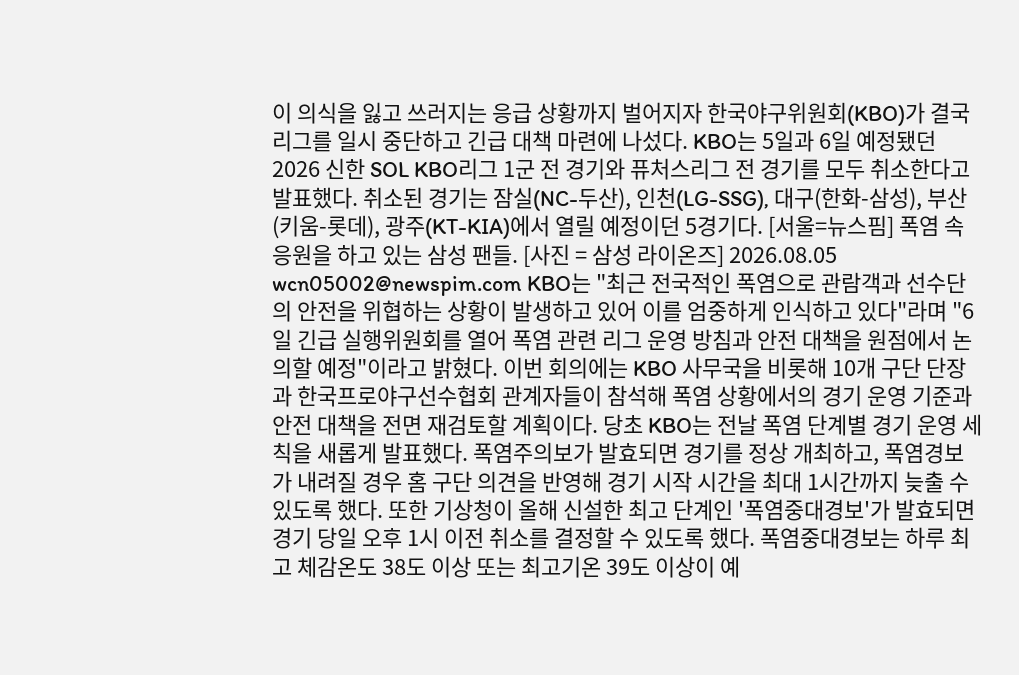이 의식을 잃고 쓰러지는 응급 상황까지 벌어지자 한국야구위원회(KBO)가 결국 리그를 일시 중단하고 긴급 대책 마련에 나섰다. KBO는 5일과 6일 예정됐던 2026 신한 SOL KBO리그 1군 전 경기와 퓨처스리그 전 경기를 모두 취소한다고 발표했다. 취소된 경기는 잠실(NC-두산), 인천(LG-SSG), 대구(한화-삼성), 부산(키움-롯데), 광주(KT-KIA)에서 열릴 예정이던 5경기다. [서울=뉴스핌] 폭염 속 응원을 하고 있는 삼성 팬들. [사진 = 삼성 라이온즈] 2026.08.05 wcn05002@newspim.com KBO는 "최근 전국적인 폭염으로 관람객과 선수단의 안전을 위협하는 상황이 발생하고 있어 이를 엄중하게 인식하고 있다"라며 "6일 긴급 실행위원회를 열어 폭염 관련 리그 운영 방침과 안전 대책을 원점에서 논의할 예정"이라고 밝혔다. 이번 회의에는 KBO 사무국을 비롯해 10개 구단 단장과 한국프로야구선수협회 관계자들이 참석해 폭염 상황에서의 경기 운영 기준과 안전 대책을 전면 재검토할 계획이다. 당초 KBO는 전날 폭염 단계별 경기 운영 세칙을 새롭게 발표했다. 폭염주의보가 발효되면 경기를 정상 개최하고, 폭염경보가 내려질 경우 홈 구단 의견을 반영해 경기 시작 시간을 최대 1시간까지 늦출 수 있도록 했다. 또한 기상청이 올해 신설한 최고 단계인 '폭염중대경보'가 발효되면 경기 당일 오후 1시 이전 취소를 결정할 수 있도록 했다. 폭염중대경보는 하루 최고 체감온도 38도 이상 또는 최고기온 39도 이상이 예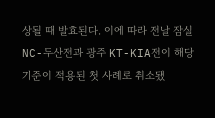상될 때 발효된다. 이에 따라 전날 잠실 NC-두산전과 광주 KT-KIA전이 해당 기준이 적용된 첫 사례로 취소됐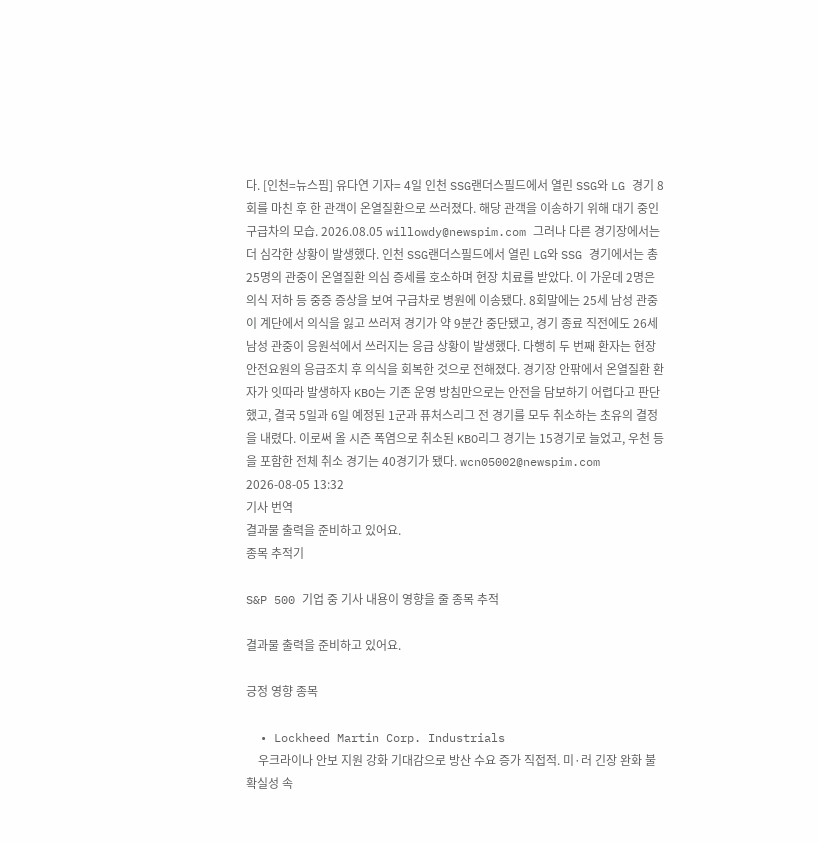다. [인천=뉴스핌] 유다연 기자= 4일 인천 SSG랜더스필드에서 열린 SSG와 LG 경기 8회를 마친 후 한 관객이 온열질환으로 쓰러졌다. 해당 관객을 이송하기 위해 대기 중인 구급차의 모습. 2026.08.05 willowdy@newspim.com 그러나 다른 경기장에서는 더 심각한 상황이 발생했다. 인천 SSG랜더스필드에서 열린 LG와 SSG 경기에서는 총 25명의 관중이 온열질환 의심 증세를 호소하며 현장 치료를 받았다. 이 가운데 2명은 의식 저하 등 중증 증상을 보여 구급차로 병원에 이송됐다. 8회말에는 25세 남성 관중이 계단에서 의식을 잃고 쓰러져 경기가 약 9분간 중단됐고, 경기 종료 직전에도 26세 남성 관중이 응원석에서 쓰러지는 응급 상황이 발생했다. 다행히 두 번째 환자는 현장 안전요원의 응급조치 후 의식을 회복한 것으로 전해졌다. 경기장 안팎에서 온열질환 환자가 잇따라 발생하자 KBO는 기존 운영 방침만으로는 안전을 담보하기 어렵다고 판단했고, 결국 5일과 6일 예정된 1군과 퓨처스리그 전 경기를 모두 취소하는 초유의 결정을 내렸다. 이로써 올 시즌 폭염으로 취소된 KBO리그 경기는 15경기로 늘었고, 우천 등을 포함한 전체 취소 경기는 40경기가 됐다. wcn05002@newspim.com 2026-08-05 13:32
기사 번역
결과물 출력을 준비하고 있어요.
종목 추적기

S&P 500 기업 중 기사 내용이 영향을 줄 종목 추적

결과물 출력을 준비하고 있어요.

긍정 영향 종목

  • Lockheed Martin Corp. Industrials
    우크라이나 안보 지원 강화 기대감으로 방산 수요 증가 직접적. 미·러 긴장 완화 불확실성 속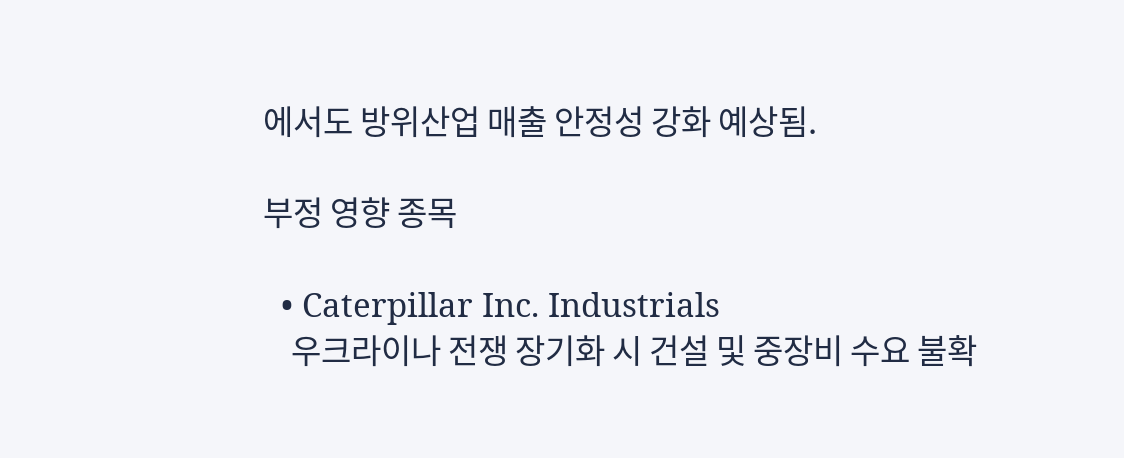에서도 방위산업 매출 안정성 강화 예상됨.

부정 영향 종목

  • Caterpillar Inc. Industrials
    우크라이나 전쟁 장기화 시 건설 및 중장비 수요 불확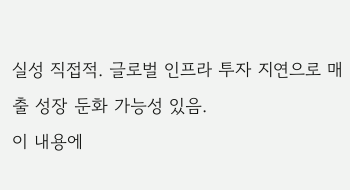실성 직접적. 글로벌 인프라 투자 지연으로 매출 성장 둔화 가능성 있음.
이 내용에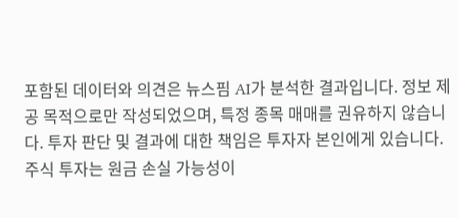포함된 데이터와 의견은 뉴스핌 AI가 분석한 결과입니다. 정보 제공 목적으로만 작성되었으며, 특정 종목 매매를 권유하지 않습니다. 투자 판단 및 결과에 대한 책임은 투자자 본인에게 있습니다. 주식 투자는 원금 손실 가능성이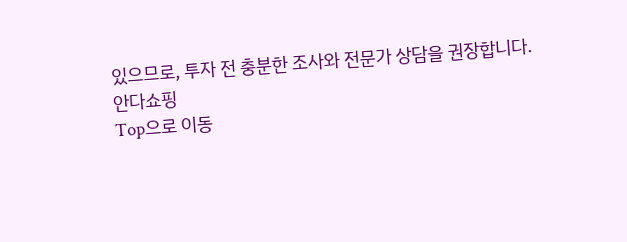있으므로, 투자 전 충분한 조사와 전문가 상담을 권장합니다.
안다쇼핑
Top으로 이동